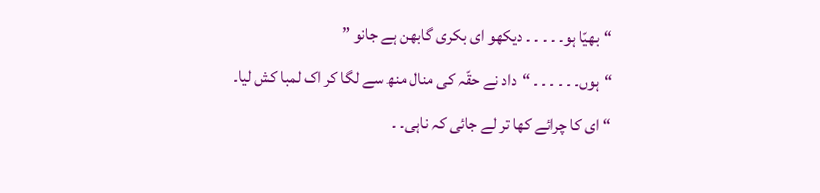“بھیّا ہو۔ ۔ ۔ ۔ ۔ دیکھو ای بکری گابھن ہے جانو ”
“ہوں۔ ۔ ۔ ۔ ۔ ۔ “داد نے حقّہ کی منال منھ سے لگا کر اک لمبا کش لیا۔
“ای کا چرائے کھا تر لے جائی کہ ناہی۔ ۔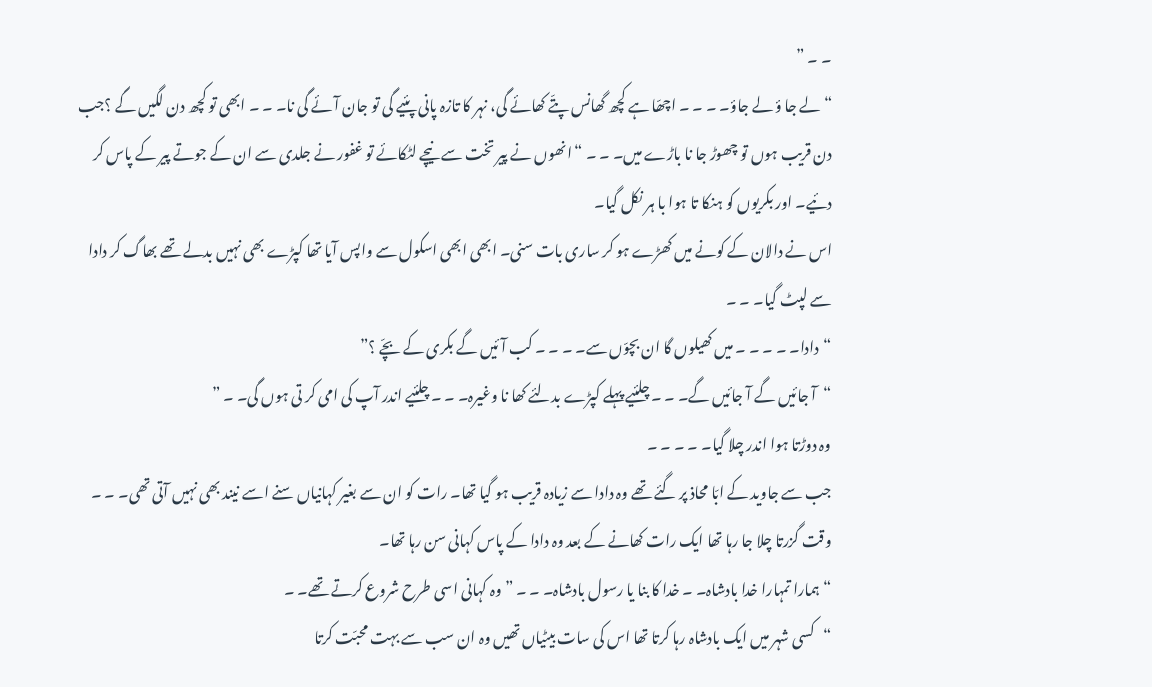۔ ۔ ”
“لے جا ؤ لے جاؤ۔ ۔ ۔ ۔ اچھّا ہے کچھ گھانس پتّے کھائے گی، نہر کا تازہ پانی پئیے گی تو جان آئے گی نا۔ ۔ ۔ ابھی تو کچھ دن لگیں گے ؟جب دن قریب ہوں تو چھوڑ جا نا باڑے میں۔ ۔ ۔ “انھوں نے پیر تخت سے نیچے لٹکائے تو غفور نے جلدی سے ان کے جوتے پیر کے پاس کر دئیے۔ اور بکریوں کو ہنکا تا ہوا با ہر نکل گیا۔
اس نے دالان کے کونے میں کھڑے ہو کر ساری بات سنی۔ ابھی ابھی اسکول سے واپس آیا تھا کپڑے بھی نہیں بدلے تھے بھاگ کر دادا سے لپٹ گیا۔ ۔ ۔
“دادا۔ ۔ ۔ ۔ ۔ میں کھیلوں گا ان بچوّں سے۔ ۔ ۔ ۔ کب آئیں گے بکری کے بچّے ؟”
“آ جائیں گے آ جائیں گے۔ ۔ ۔ چلئیے پہلے کپڑے بدلئے کھا نا وغیرہ۔ ۔ ۔ چلئیے اندر آپ کی امی کر تی ہوں گی۔ ۔ ”
وہ دوڑتا ہوا اندر چلا گیا۔ ۔ ۔ ۔ ۔
جب سے جاوید کے ابّا محاذ پر گئے تھے وہ دادا سے زیادہ قریب ہو گیا تھا۔ رات کو ان سے بغیر کہانیاں سنے اسے نیند بھی نہیں آتی تھی۔ ۔ ۔ وقت گزرتا چلا جا رہا تھا ایک رات کھانے کے بعد وہ دادا کے پاس کہانی سن رہا تھا۔
“ہمارا تمہارا خدا بادشاہ۔ ۔ خدا کا بنا یا رسول بادشاہ۔ ۔ ۔ ” وہ کہانی اسی طرح شروع کرتے تھے۔ ۔
“کسی شہر میں ایک بادشاہ رہا کرتا تھا اس کی سات بیٹیاں تھیں وہ ان سب سے بہت محبّت کرتا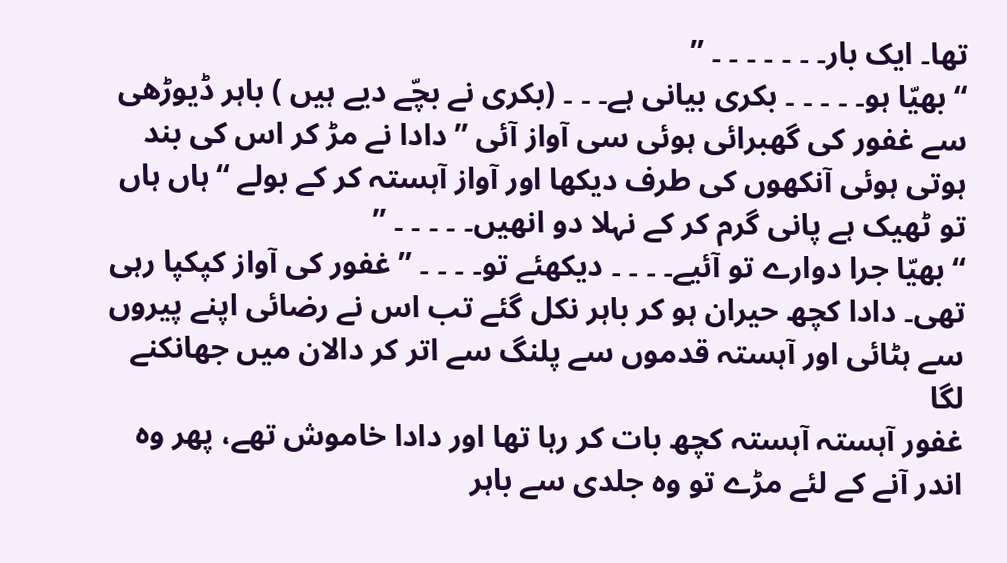تھا۔ ایک بار۔ ۔ ۔ ۔ ۔ ۔ ۔ ”
“بھیّا ہو۔ ۔ ۔ ۔ ۔ بکری بیانی ہے۔ ۔ ۔ (بکری نے بچّے دیے ہیں ) باہر ڈیوڑھی سے غفور کی گھبرائی ہوئی سی آواز آئی ” دادا نے مڑ کر اس کی بند ہوتی ہوئی آنکھوں کی طرف دیکھا اور آواز آہستہ کر کے بولے “ہاں ہاں تو ٹھیک ہے پانی گرم کر کے نہلا دو انھیں۔ ۔ ۔ ۔ ۔ ”
“بھیّا جرا دوارے تو آئیے۔ ۔ ۔ ۔ دیکھئے تو۔ ۔ ۔ ۔ ” غفور کی آواز کپکپا رہی تھی۔ دادا کچھ حیران ہو کر باہر نکل گئے تب اس نے رضائی اپنے پیروں سے ہٹائی اور آہستہ قدموں سے پلنگ سے اتر کر دالان میں جھانکنے لگا
غفور آہستہ آہستہ کچھ بات کر رہا تھا اور دادا خاموش تھے، پھر وہ اندر آنے کے لئے مڑے تو وہ جلدی سے باہر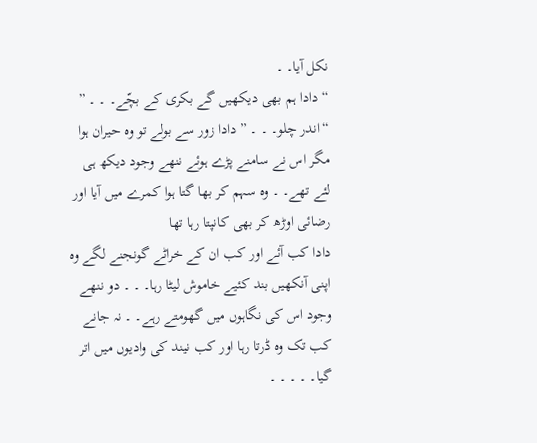نکل آیا۔ ۔
“دادا ہم بھی دیکھیں گے بکری کے بچّے۔ ۔ ۔ ”
“اندر چلو۔ ۔ ۔ ” دادا زور سے بولے تو وہ حیران ہوا مگر اس نے سامنے پڑے ہوئے ننھے وجود دیکھ ہی لئے تھے۔ ۔ وہ سہم کر بھا گتا ہوا کمرے میں آیا اور رضائی اوڑھ کر بھی کانپتا رہا تھا
دادا کب آئے اور کب ان کے خراٹے گونجنے لگے وہ اپنی آنکھیں بند کئیے خاموش لیٹا رہا۔ ۔ ۔ دو ننھے وجود اس کی نگاہوں میں گھومتے رہے۔ ۔ نہ جانے کب تک وہ ڈرتا رہا اور کب نیند کی وادیوں میں اتر گیا۔ ۔ ۔ ۔ ۔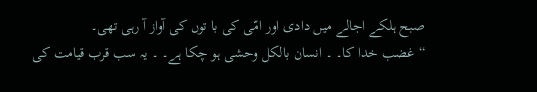صبح ہلکے اجالے میں دادی اور امّی کی با توں کی آواز آ رہی تھی۔
“غضب خدا کا۔ ۔ انسان بالکل وحشی ہو چکا ہے۔ ۔ یہ سب قرب قیامت کی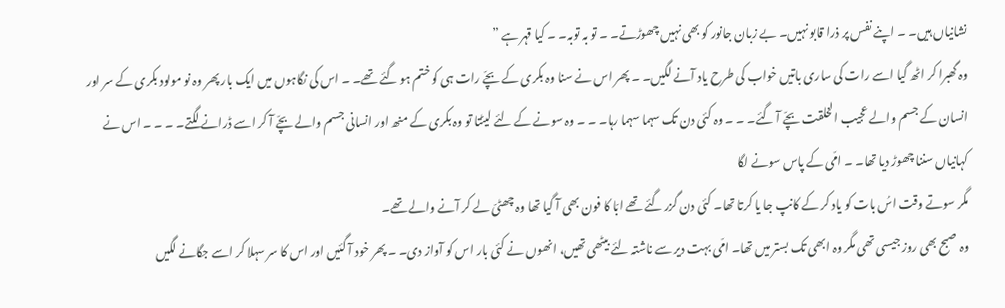نشانیاں ہیں۔ ۔ اپنے نفس پر ذرا قابو نہیں۔ بے زبان جانور کو بھی نہیں چھوڑتے۔ ۔ تو بہ توبہ۔ ۔ کیا قہر ہے ”
وہ گھبرا کر اٹھ گیا اسے رات کی ساری باتیں خواب کی طرح یاد آنے لگیں۔ ۔ پھر اس نے سنا وہ بکری کے بچّے رات ہی کو ختم ہو گئے تھے۔ ۔ اس کی نگاہوں میں ایک بار پھر وہ نو مولود بکری کے سر اور انسان کے جسم والے عجیب الخلقت بچّے آ گئے۔ ۔ ۔ وہ کئی دن تک سہما سہما رہا۔ ۔ ۔ وہ سونے کے لئے لیٹتا تو وہ بکری کے منھ اور انسانی جسم والے بچّے آ کر اسے ڈرانے لگتے۔ ۔ ۔ ۔ اس نے کہانیاں سننا چھوڑ دیا تھا۔ ۔ امّی کے پاس سونے لگا
مگر سوتے وقت اسُ بات کو یاد کر کے کانپ جا یا کرتا تھا۔ کئی دن گزر گئے تھے ابّا کا فون بھی آ گیا تھا وہ چھٹیّ لے کر آنے والے تھے۔
وہ صبح بھی روز جیسی تھی مگر وہ ابھی تک بستر میں تھا۔ امّی بہت دیر سے ناشتہ لئے بیٹھی تھیں، انھوں نے کئی بار اس کو آواز دی۔ ۔ پھر خود آ گئیں اور اس کا سر سہلا کر اسے جگانے لگیں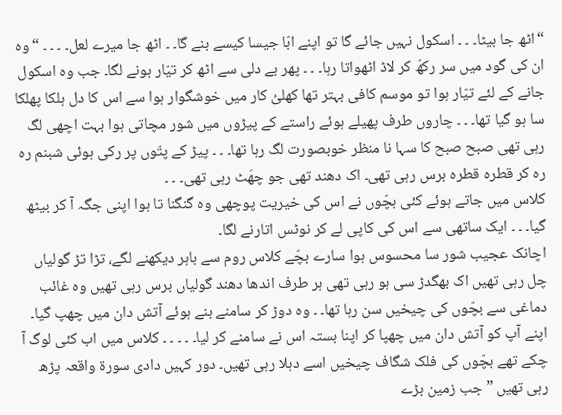“اٹھ جا بیٹا۔ ۔ ۔ اسکول نہیں جائے گا تو اپنے ابّا جیسا کیسے بنے گا۔ ۔ اٹھ جا میرے لعل۔ ۔ ۔ ۔ “وہ ان کی گود میں سر رکھّ کر لاڈ اٹھواتا رہا۔ ۔ ۔ پھر بے دلی سے اٹھ کر تیّار ہونے لگا۔ جب وہ اسکول جانے کے لئے تیّار ہوا تو موسم کافی بہتر تھا کھلیُ کار میں خوشگوار ہوا سے اس کا دل ہلکا پھلکا سا ہو گیا تھا۔ ۔ ۔ چاروں طرف پھیلے ہوئے راستے کے پیڑوں میں شور مچاتی ہوا بہت اچھی لگ رہی تھی صبح صبح کا سہا نا منظر خوبصورت لگ رہا تھا۔ ۔ ۔ پیڑ کے پتّوں پر رکی ہوئی شبنم رہ رہ کر قطرہ قطرہ برس رہی تھی۔ اک دھند تھی جو چھَٹ رہی تھی۔ ۔ ۔
کلاس میں جاتے ہوئے کئی بچّوں نے اس کی خیریت پوچھی وہ گنگنا تا ہوا اپنی جگہ آ کر بیٹھ گیا۔ ۔ ۔ ایک ساتھی سے اس کی کاپی لے کر نوٹس اتارنے لگا۔
اچانک عجیب شور سا محسوس ہوا سارے بچّے کلاس روم سے باہر دیکھنے لگے، تڑا تڑ گولیاں چل رہی تھیں اک بھگدڑ سی ہو رہی تھی ہر طرف اندھا دھند گولیاں برس رہی تھیں وہ غائب دماغی سے بچّوں کی چیخیں سن رہا تھا۔ ۔ وہ دوڑ کر سامنے بنے ہوئے آتش دان میں چھپ گیا۔ اپنے آپ کو آتش دان میں چھپا کر اپنا بستہ اس نے سامنے کر لیا۔ ۔ ۔ ۔ ۔ کلاس میں اب کئی لوگ آ چکے تھے بچّوں کی فلک شگاف چیخیں اسے دہلا رہی تھیں۔ دور کہیں دادی سورۃ واقعہ پڑھ رہی تھیں ” جب زمین بڑے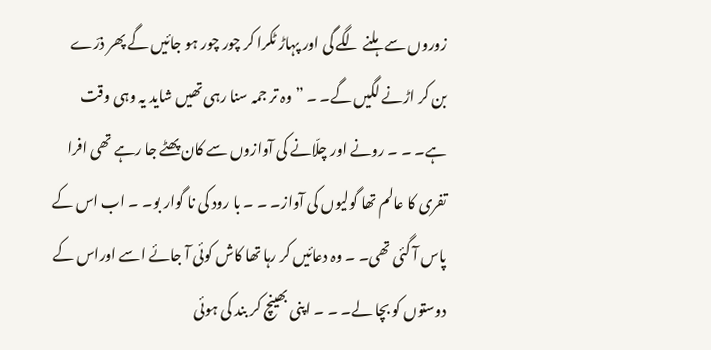زوروں سے ہلنے لگے گی اور پہاڑ ٹکرا کر چور چور ہو جائیں گے پھر ذرّے بن کر اڑنے لگیں گے۔ ۔ ” وہ تر جمہ سنا رہی تھیں شاید یہ وہی وقت ہے۔ ۔ ۔ رونے اور چلّانے کی آوازوں سے کان پھٹے جا رہے تھی افرا تفری کا عالم تھا گولیوں کی آواز۔ ۔ ۔ با رود کی نا گوار بو۔ ۔ اب اس کے پاس آ گئی تھی۔ ۔ وہ دعائیں کر رہا تھا کاش کوئی آ جائے اسے اوراس کے دوستوں کو بچا لے۔ ۔ ۔ اپنی بھینچ کر بند کی ہوئی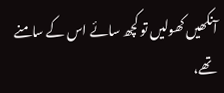آنکھیں کھولیں تو کچھ سائے اس کے سامنے تھے،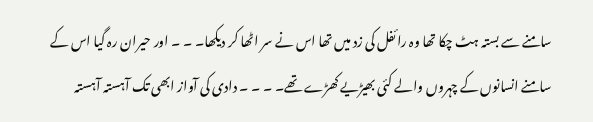سامنے سے بستہ ہٹ چکا تھا وہ رائفل کی زد میں تھا اس نے سر اٹھا کر دیکھا۔ ۔ ۔ اور حیران رہ گیا اس کے سامنے انسانوں کے چہروں والے کئی بھیڑیے کھڑے تھے۔ ۔ ۔ ۔ دادی کی آواز ابھی تک آہستہ آہستہ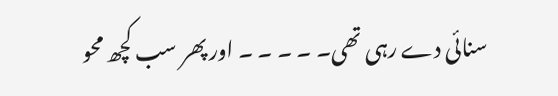سنائی دے رہی تھی۔ ۔ ۔ ۔ ۔ اور پھر سب کچھ محو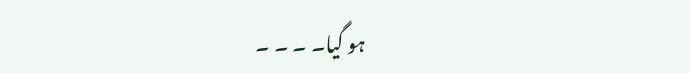ہو گیا۔ ۔ ۔ ۔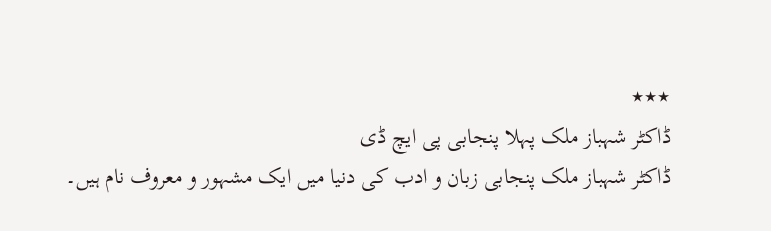٭٭٭
ڈاکٹر شہباز ملک پہلا پنجابی پی ایچ ڈی
ڈاکٹر شہباز ملک پنجابی زبان و ادب کی دنیا میں ایک مشہور و معروف نام ہیں۔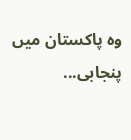وہ پاکستان میں پنجابی...